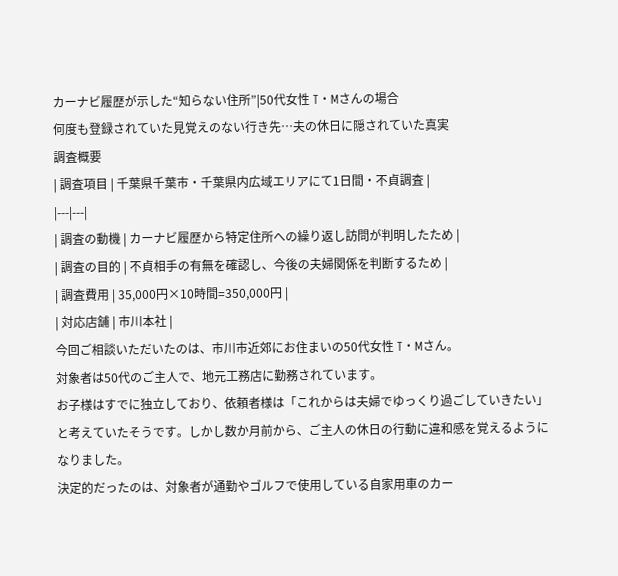カーナビ履歴が示した“知らない住所”|50代女性 T・Mさんの場合
何度も登録されていた見覚えのない行き先…夫の休日に隠されていた真実
調査概要
| 調査項目 | 千葉県千葉市・千葉県内広域エリアにて1日間・不貞調査 |
|---|---|
| 調査の動機 | カーナビ履歴から特定住所への繰り返し訪問が判明したため |
| 調査の目的 | 不貞相手の有無を確認し、今後の夫婦関係を判断するため |
| 調査費用 | 35,000円×10時間=350,000円 |
| 対応店舗 | 市川本社 |
今回ご相談いただいたのは、市川市近郊にお住まいの50代女性 T・Mさん。
対象者は50代のご主人で、地元工務店に勤務されています。
お子様はすでに独立しており、依頼者様は「これからは夫婦でゆっくり過ごしていきたい」と考えていたそうです。しかし数か月前から、ご主人の休日の行動に違和感を覚えるようになりました。
決定的だったのは、対象者が通勤やゴルフで使用している自家用車のカー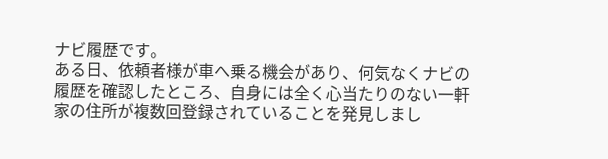ナビ履歴です。
ある日、依頼者様が車へ乗る機会があり、何気なくナビの履歴を確認したところ、自身には全く心当たりのない一軒家の住所が複数回登録されていることを発見しまし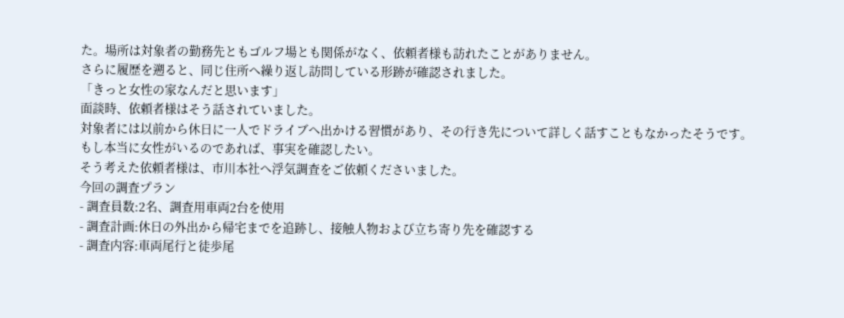た。場所は対象者の勤務先ともゴルフ場とも関係がなく、依頼者様も訪れたことがありません。
さらに履歴を遡ると、同じ住所へ繰り返し訪問している形跡が確認されました。
「きっと女性の家なんだと思います」
面談時、依頼者様はそう話されていました。
対象者には以前から休日に一人でドライブへ出かける習慣があり、その行き先について詳しく話すこともなかったそうです。
もし本当に女性がいるのであれば、事実を確認したい。
そう考えた依頼者様は、市川本社へ浮気調査をご依頼くださいました。
今回の調査プラン
- 調査員数:2名、調査用車両2台を使用
- 調査計画:休日の外出から帰宅までを追跡し、接触人物および立ち寄り先を確認する
- 調査内容:車両尾行と徒歩尾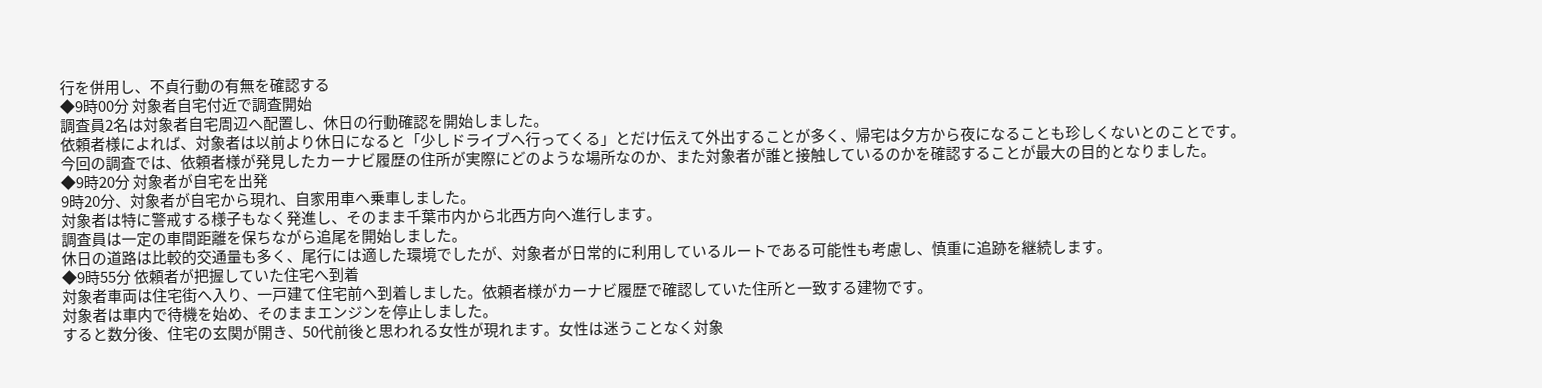行を併用し、不貞行動の有無を確認する
◆9時00分 対象者自宅付近で調査開始
調査員2名は対象者自宅周辺へ配置し、休日の行動確認を開始しました。
依頼者様によれば、対象者は以前より休日になると「少しドライブへ行ってくる」とだけ伝えて外出することが多く、帰宅は夕方から夜になることも珍しくないとのことです。
今回の調査では、依頼者様が発見したカーナビ履歴の住所が実際にどのような場所なのか、また対象者が誰と接触しているのかを確認することが最大の目的となりました。
◆9時20分 対象者が自宅を出発
9時20分、対象者が自宅から現れ、自家用車へ乗車しました。
対象者は特に警戒する様子もなく発進し、そのまま千葉市内から北西方向へ進行します。
調査員は一定の車間距離を保ちながら追尾を開始しました。
休日の道路は比較的交通量も多く、尾行には適した環境でしたが、対象者が日常的に利用しているルートである可能性も考慮し、慎重に追跡を継続します。
◆9時55分 依頼者が把握していた住宅へ到着
対象者車両は住宅街へ入り、一戸建て住宅前へ到着しました。依頼者様がカーナビ履歴で確認していた住所と一致する建物です。
対象者は車内で待機を始め、そのままエンジンを停止しました。
すると数分後、住宅の玄関が開き、50代前後と思われる女性が現れます。女性は迷うことなく対象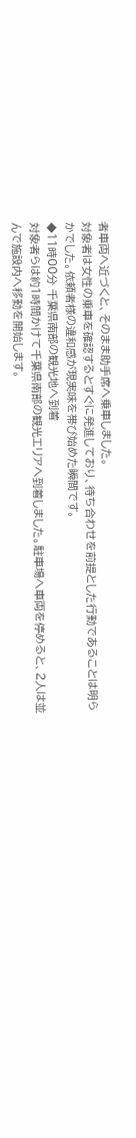者車両へ近づくと、そのまま助手席へ乗車しました。
対象者は女性の乗車を確認するとすぐに発進しており、待ち合わせを前提とした行動であることは明らかでした。依頼者様の違和感が現実味を帯び始めた瞬間です。
◆11時00分 千葉県南部の観光地へ到着
対象者らは約1時間かけて千葉県南部の観光エリアへ到着しました。駐車場へ車両を停めると、2人は並んで施設内へ移動を開始します。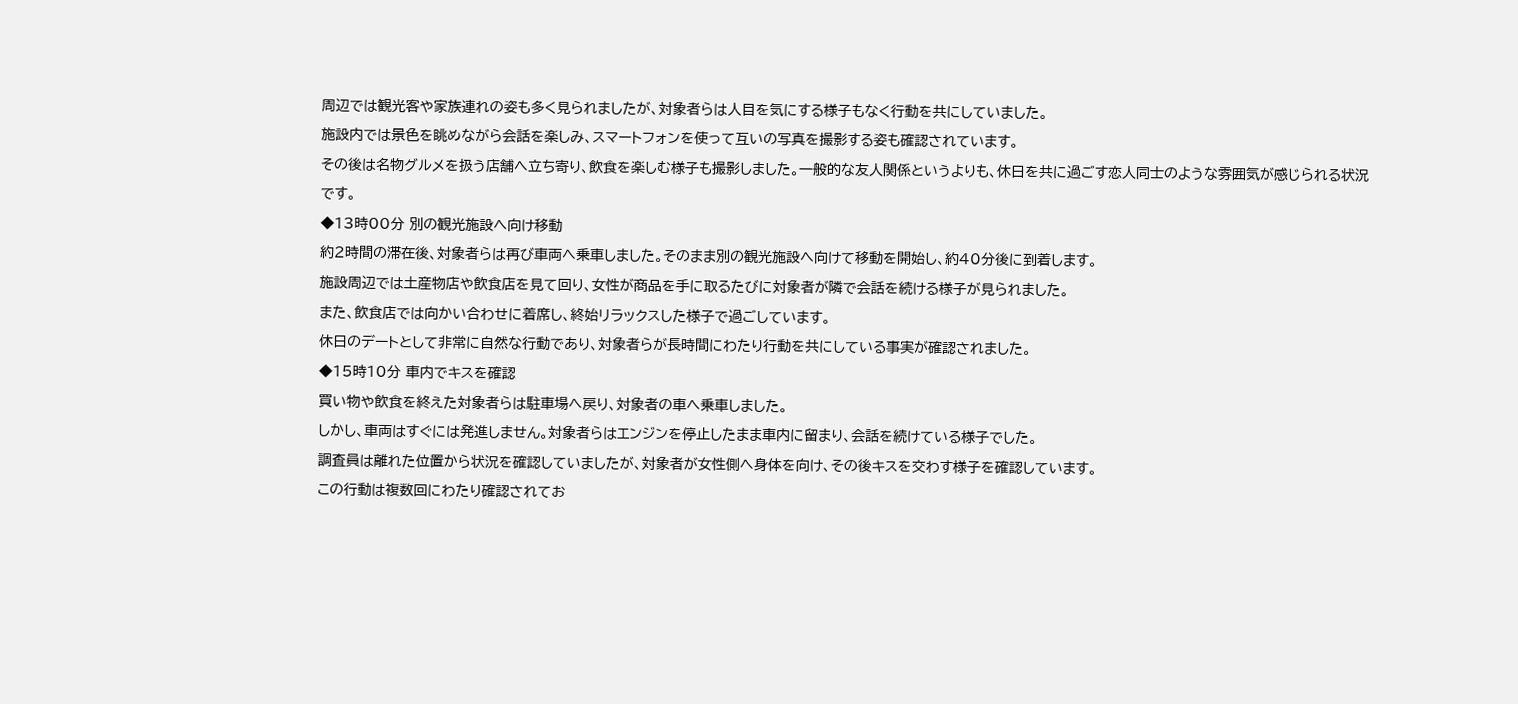周辺では観光客や家族連れの姿も多く見られましたが、対象者らは人目を気にする様子もなく行動を共にしていました。
施設内では景色を眺めながら会話を楽しみ、スマートフォンを使って互いの写真を撮影する姿も確認されています。
その後は名物グルメを扱う店舗へ立ち寄り、飲食を楽しむ様子も撮影しました。一般的な友人関係というよりも、休日を共に過ごす恋人同士のような雰囲気が感じられる状況です。
◆13時00分 別の観光施設へ向け移動
約2時間の滞在後、対象者らは再び車両へ乗車しました。そのまま別の観光施設へ向けて移動を開始し、約40分後に到着します。
施設周辺では土産物店や飲食店を見て回り、女性が商品を手に取るたびに対象者が隣で会話を続ける様子が見られました。
また、飲食店では向かい合わせに着席し、終始リラックスした様子で過ごしています。
休日のデートとして非常に自然な行動であり、対象者らが長時間にわたり行動を共にしている事実が確認されました。
◆15時10分 車内でキスを確認
買い物や飲食を終えた対象者らは駐車場へ戻り、対象者の車へ乗車しました。
しかし、車両はすぐには発進しません。対象者らはエンジンを停止したまま車内に留まり、会話を続けている様子でした。
調査員は離れた位置から状況を確認していましたが、対象者が女性側へ身体を向け、その後キスを交わす様子を確認しています。
この行動は複数回にわたり確認されてお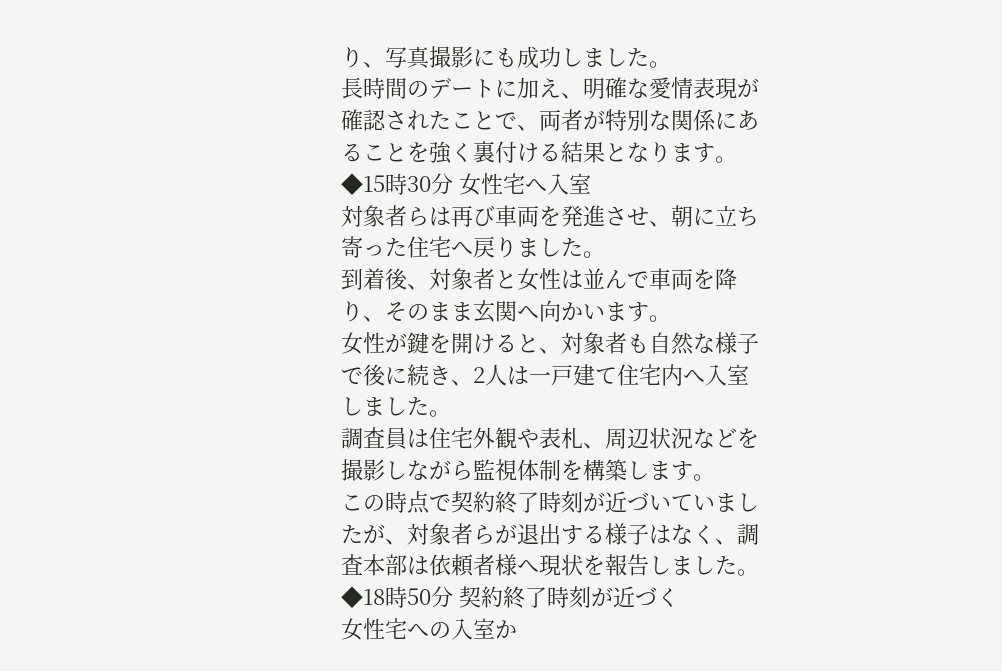り、写真撮影にも成功しました。
長時間のデートに加え、明確な愛情表現が確認されたことで、両者が特別な関係にあることを強く裏付ける結果となります。
◆15時30分 女性宅へ入室
対象者らは再び車両を発進させ、朝に立ち寄った住宅へ戻りました。
到着後、対象者と女性は並んで車両を降り、そのまま玄関へ向かいます。
女性が鍵を開けると、対象者も自然な様子で後に続き、2人は一戸建て住宅内へ入室しました。
調査員は住宅外観や表札、周辺状況などを撮影しながら監視体制を構築します。
この時点で契約終了時刻が近づいていましたが、対象者らが退出する様子はなく、調査本部は依頼者様へ現状を報告しました。
◆18時50分 契約終了時刻が近づく
女性宅への入室か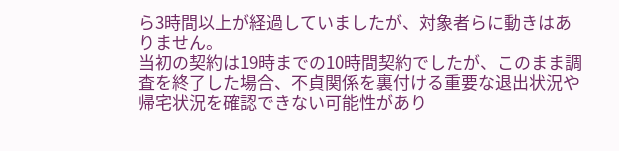ら3時間以上が経過していましたが、対象者らに動きはありません。
当初の契約は19時までの10時間契約でしたが、このまま調査を終了した場合、不貞関係を裏付ける重要な退出状況や帰宅状況を確認できない可能性があり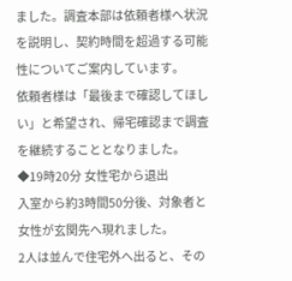ました。調査本部は依頼者様へ状況を説明し、契約時間を超過する可能性についてご案内しています。
依頼者様は「最後まで確認してほしい」と希望され、帰宅確認まで調査を継続することとなりました。
◆19時20分 女性宅から退出
入室から約3時間50分後、対象者と女性が玄関先へ現れました。
2人は並んで住宅外へ出ると、その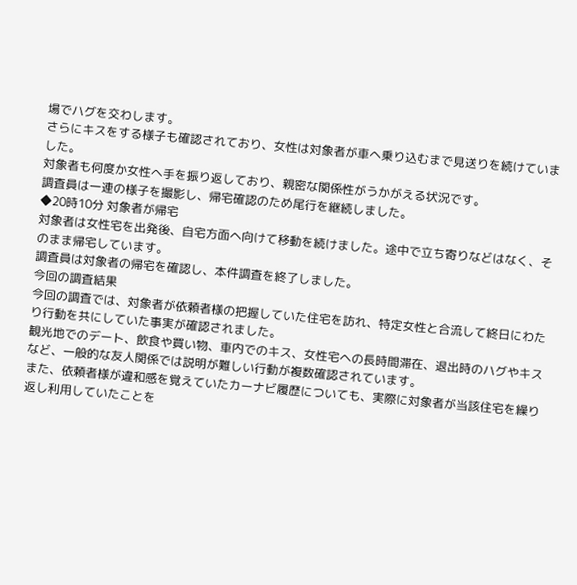場でハグを交わします。
さらにキスをする様子も確認されており、女性は対象者が車へ乗り込むまで見送りを続けていました。
対象者も何度か女性へ手を振り返しており、親密な関係性がうかがえる状況です。
調査員は一連の様子を撮影し、帰宅確認のため尾行を継続しました。
◆20時10分 対象者が帰宅
対象者は女性宅を出発後、自宅方面へ向けて移動を続けました。途中で立ち寄りなどはなく、そのまま帰宅しています。
調査員は対象者の帰宅を確認し、本件調査を終了しました。
今回の調査結果
今回の調査では、対象者が依頼者様の把握していた住宅を訪れ、特定女性と合流して終日にわたり行動を共にしていた事実が確認されました。
観光地でのデート、飲食や買い物、車内でのキス、女性宅への長時間滞在、退出時のハグやキスなど、一般的な友人関係では説明が難しい行動が複数確認されています。
また、依頼者様が違和感を覚えていたカーナビ履歴についても、実際に対象者が当該住宅を繰り返し利用していたことを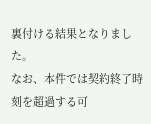裏付ける結果となりました。
なお、本件では契約終了時刻を超過する可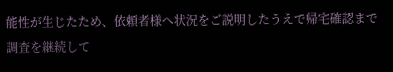能性が生じたため、依頼者様へ状況をご説明したうえで帰宅確認まで調査を継続して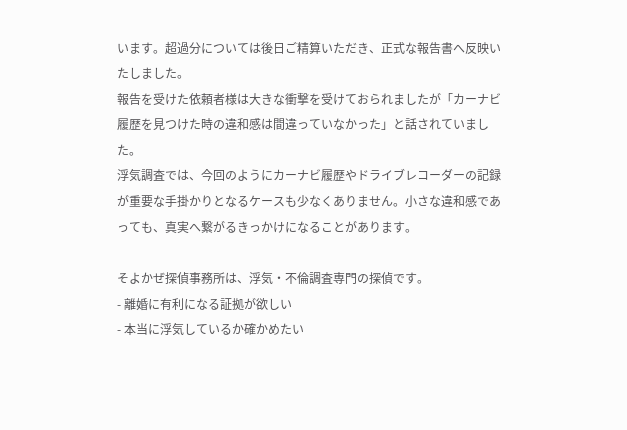います。超過分については後日ご精算いただき、正式な報告書へ反映いたしました。
報告を受けた依頼者様は大きな衝撃を受けておられましたが「カーナビ履歴を見つけた時の違和感は間違っていなかった」と話されていました。
浮気調査では、今回のようにカーナビ履歴やドライブレコーダーの記録が重要な手掛かりとなるケースも少なくありません。小さな違和感であっても、真実へ繋がるきっかけになることがあります。

そよかぜ探偵事務所は、浮気・不倫調査専門の探偵です。
- 離婚に有利になる証拠が欲しい
- 本当に浮気しているか確かめたい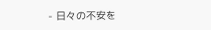- 日々の不安を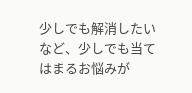少しでも解消したい
など、少しでも当てはまるお悩みが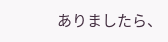ありましたら、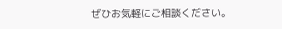ぜひお気軽にご相談ください。